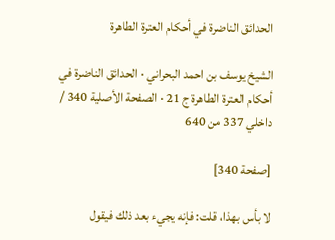الحدائق الناضرة في أحكام العترة الطاهرة

الشيخ يوسف بن احمد البحراني · الحدائق الناضرة في أحكام العترة الطاهرة ج 21 · الصفحة الأصلية 340 / داخلي 337 من 640

[صفحة 340]

لا بأس بهذا، قلت: فإنه يجيء بعد ذلك فيقول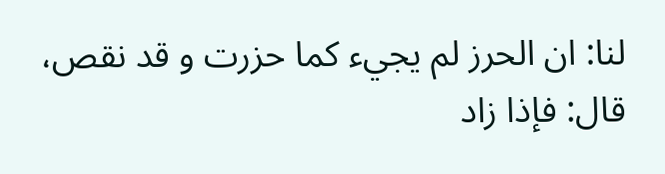لنا: ان الحرز لم يجيء كما حزرت و قد نقص، قال: فإذا زاد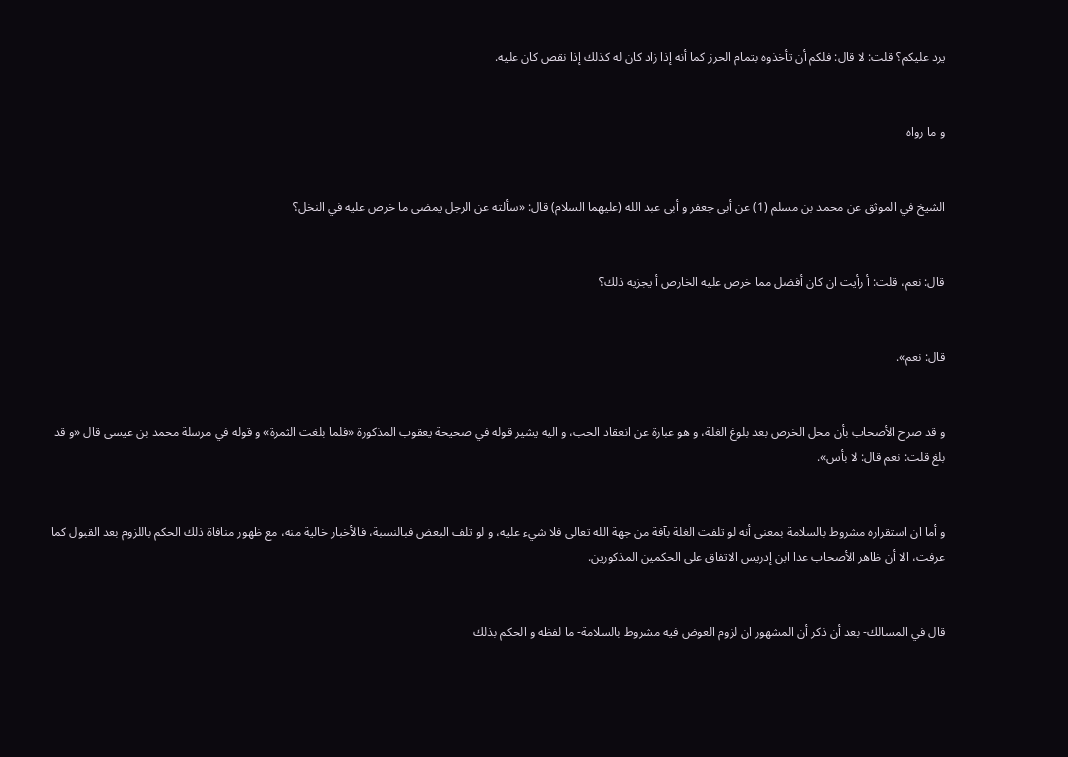يرد عليكم؟ قلت: لا قال: فلكم أن تأخذوه بتمام الحرز كما أنه إذا زاد كان له كذلك إذا نقص كان عليه.


و ما رواه


الشيخ في الموثق عن محمد بن مسلم (1) عن أبى جعفر و أبى عبد الله (عليهما السلام) قال: «سألته عن الرجل يمضى ما خرص عليه في النخل؟


قال: نعم، قلت: أ رأيت ان كان أفضل مما خرص عليه الخارص أ يجزيه ذلك؟


قال: نعم».


و قد صرح الأصحاب بأن محل الخرص بعد بلوغ الغلة، و هو عبارة عن انعقاد الحب، و اليه يشير قوله في صحيحة يعقوب المذكورة «فلما بلغت الثمرة» و قوله في مرسلة محمد بن عيسى قال «و قد بلغ قلت: نعم قال: لا بأس».


و أما ان استقراره مشروط بالسلامة بمعنى أنه لو تلفت الغلة بآفة من جهة الله تعالى فلا شيء عليه، و لو تلف البعض فبالنسبة، فالأخبار خالية منه، مع ظهور منافاة ذلك الحكم باللزوم بعد القبول كما عرفت، الا أن ظاهر الأصحاب عدا ابن إدريس الاتفاق على الحكمين المذكورين.


قال في المسالك- بعد أن ذكر أن المشهور ان لزوم العوض فيه مشروط بالسلامة- ما لفظه و الحكم بذلك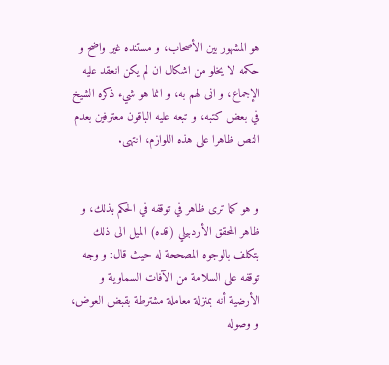هو المشهور بين الأصحاب، و مستنده غير واضح و حكمه لا يخلو من اشكال ان لم يكن انعقد عليه الإجماع، و انى لهم به، و انما هو شيء ذكره الشيخ في بعض كتبه، و تبعه عليه الباقون معترفين بعدم النص ظاهرا على هذه اللوازم، انتهى.


و هو كما ترى ظاهر في توقفه في الحكم بذلك، و ظاهر المحقق الأردبيلي (قده) الميل الى ذلك بتكلف بالوجوه المصححة له حيث قال: و وجه توقفه على السلامة من الآفات السماوية و الأرضية أنه بمنزلة معاملة مشترطة بقبض العوض، و وصوله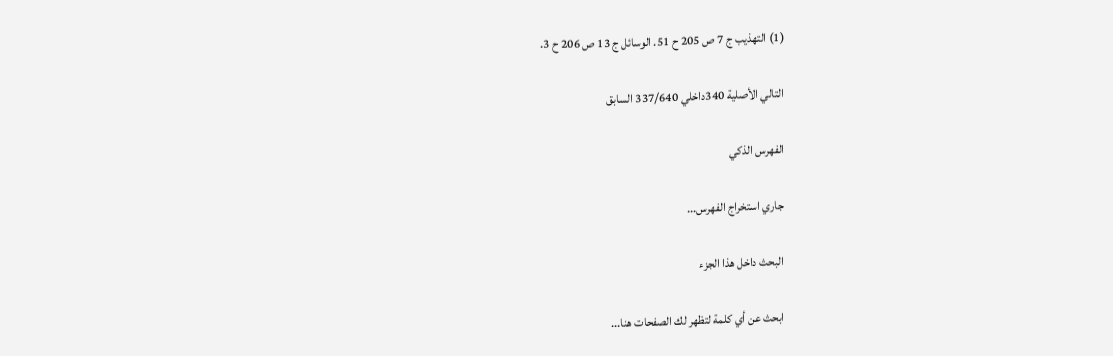(1) التهذيب ج 7 ص 205 ح 51. الوسائل ج 13 ص 206 ح 3.

التالي الأصلية 340داخلي 337/640 السابق

الفهرس الذكي

جاري استخراج الفهرس...

البحث داخل هذا الجزء

ابحث عن أي كلمة لتظهر لك الصفحات هنا...